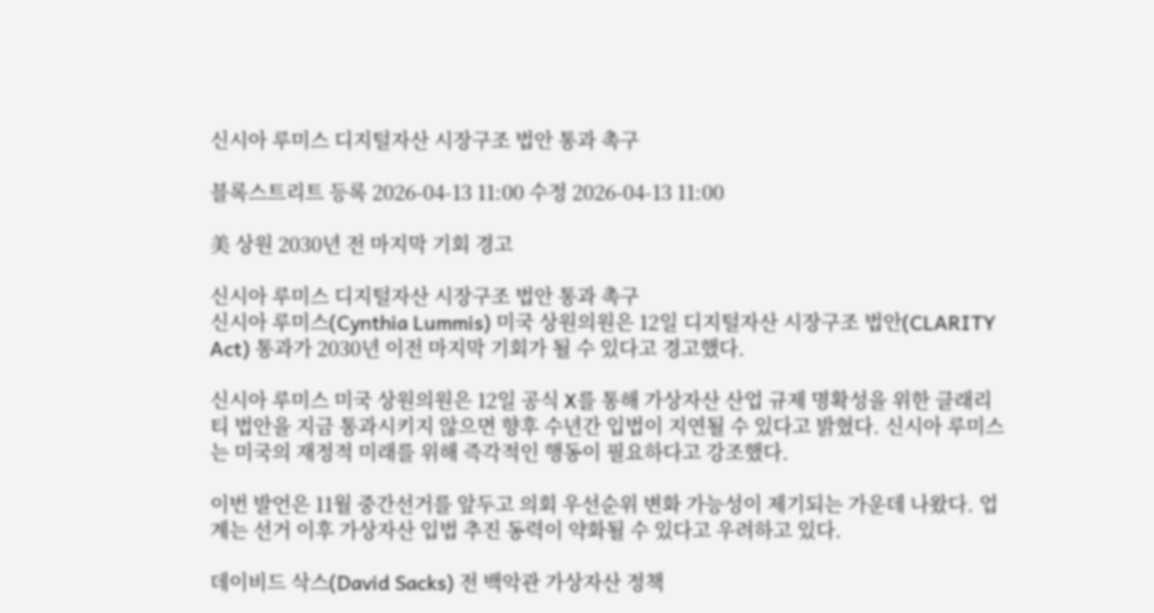신시아 루미스 디지털자산 시장구조 법안 통과 촉구

블록스트리트 등록 2026-04-13 11:00 수정 2026-04-13 11:00

美 상원 2030년 전 마지막 기회 경고

신시아 루미스 디지털자산 시장구조 법안 통과 촉구
신시아 루미스(Cynthia Lummis) 미국 상원의원은 12일 디지털자산 시장구조 법안(CLARITY Act) 통과가 2030년 이전 마지막 기회가 될 수 있다고 경고했다.

신시아 루미스 미국 상원의원은 12일 공식 X를 통해 가상자산 산업 규제 명확성을 위한 클래리티 법안을 지금 통과시키지 않으면 향후 수년간 입법이 지연될 수 있다고 밝혔다. 신시아 루미스는 미국의 재정적 미래를 위해 즉각적인 행동이 필요하다고 강조했다.

이번 발언은 11월 중간선거를 앞두고 의회 우선순위 변화 가능성이 제기되는 가운데 나왔다. 업계는 선거 이후 가상자산 입법 추진 동력이 약화될 수 있다고 우려하고 있다.

데이비드 삭스(David Sacks) 전 백악관 가상자산 정책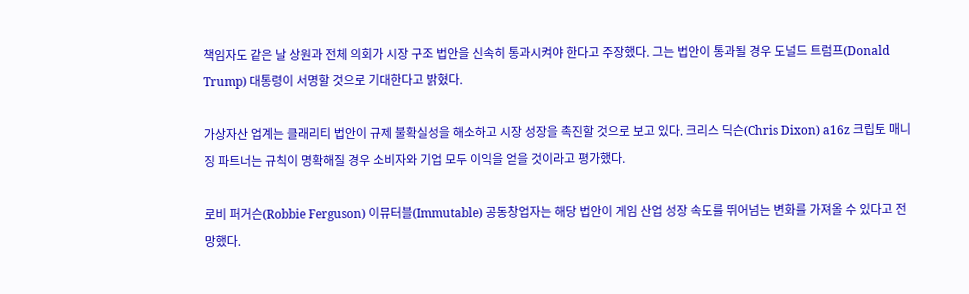책임자도 같은 날 상원과 전체 의회가 시장 구조 법안을 신속히 통과시켜야 한다고 주장했다. 그는 법안이 통과될 경우 도널드 트럼프(Donald Trump) 대통령이 서명할 것으로 기대한다고 밝혔다.

가상자산 업계는 클래리티 법안이 규제 불확실성을 해소하고 시장 성장을 촉진할 것으로 보고 있다. 크리스 딕슨(Chris Dixon) a16z 크립토 매니징 파트너는 규칙이 명확해질 경우 소비자와 기업 모두 이익을 얻을 것이라고 평가했다.

로비 퍼거슨(Robbie Ferguson) 이뮤터블(Immutable) 공동창업자는 해당 법안이 게임 산업 성장 속도를 뛰어넘는 변화를 가져올 수 있다고 전망했다.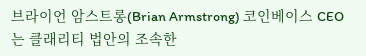브라이언 암스트롱(Brian Armstrong) 코인베이스 CEO는 클래리티 법안의 조속한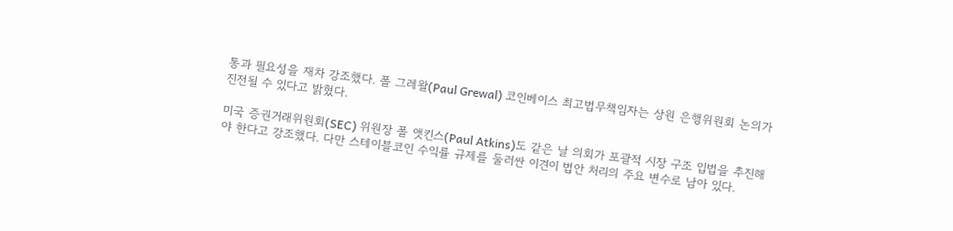통과 필요성을 재차 강조했다. 폴 그레왈(Paul Grewal) 코인베이스 최고법무책임자는 상원 은행위원회 논의가 진전될 수 있다고 밝혔다.

미국 증권거래위원회(SEC) 위원장 폴 앳킨스(Paul Atkins)도 같은 날 의회가 포괄적 시장 구조 입법을 추진해야 한다고 강조했다. 다만 스테이블코인 수익률 규제를 둘러싼 이견이 법안 처리의 주요 변수로 남아 있다.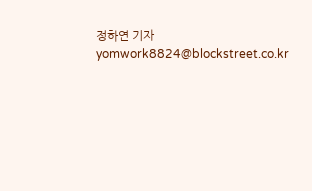정하연 기자 yomwork8824@blockstreet.co.kr